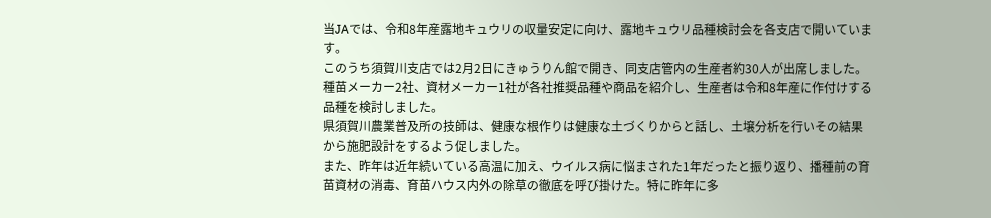当JAでは、令和8年産露地キュウリの収量安定に向け、露地キュウリ品種検討会を各支店で開いています。
このうち須賀川支店では2月2日にきゅうりん館で開き、同支店管内の生産者約30人が出席しました。種苗メーカー2社、資材メーカー1社が各社推奨品種や商品を紹介し、生産者は令和8年産に作付けする品種を検討しました。
県須賀川農業普及所の技師は、健康な根作りは健康な土づくりからと話し、土壌分析を行いその結果から施肥設計をするよう促しました。
また、昨年は近年続いている高温に加え、ウイルス病に悩まされた1年だったと振り返り、播種前の育苗資材の消毒、育苗ハウス内外の除草の徹底を呼び掛けた。特に昨年に多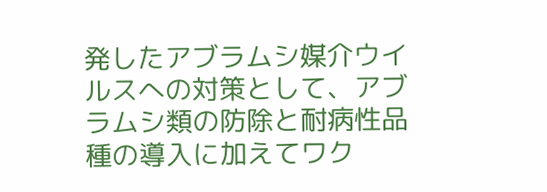発したアブラムシ媒介ウイルスへの対策として、アブラムシ類の防除と耐病性品種の導入に加えてワク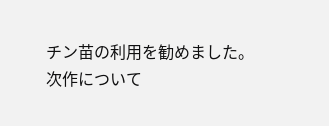チン苗の利用を勧めました。
次作について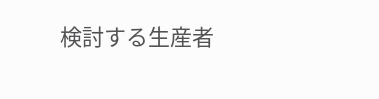検討する生産者